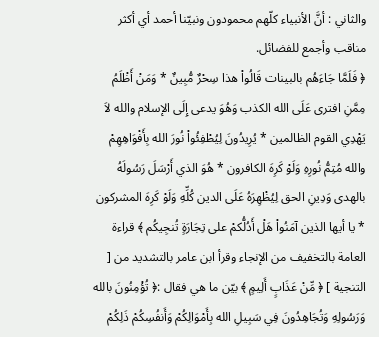والثاني : أنَّ الأنبياء كلّهم محمودون ونبيّنا أحمد أي أكثر مناقب وأجمع للفضائل.
﴿ فَلَمَّا جَاءَهُم بالبينات قَالُواْ هذا سِحْرٌ مُّبِينٌ * وَمَنْ أَظْلَمُ مِمَّنِ افترى عَلَى الله الكذب وَهُوَ يدعى إِلَى الإسلام والله لاَ يَهْدِي القوم الظالمين * يُرِيدُونَ لِيُطْفِئُواْ نُورَ الله بِأَفْوَاهِهِمْ والله مُتِمُّ نُورِهِ وَلَوْ كَرِهَ الكافرون * هُوَ الذي أَرْسَلَ رَسُولَهُ بالهدى وَدِينِ الحق لِيُظْهِرَهُ عَلَى الدين كُلِّهِ وَلَوْ كَرِهَ المشركون * يا أيها الذين آمَنُواْ هَلْ أَدُلُّكمْ على تِجَارَةٍ تُنجِيكُم ﴾ قراءة العامة بالتخفيف من الإنجاء وقرأ ابن عامر بالتشديد من [ التنجية ] ﴿ مِّنْ عَذَابٍ أَلِيمٍ ﴾ بيّن ما هي فقال :﴿ تُؤْمِنُونَ بالله وَرَسُولِهِ وَتُجَاهِدُونَ فِي سَبِيلِ الله بِأَمْوَالِكُمْ وَأَنفُسِكُمْ ذَلِكُمْ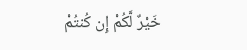خَيْرٌ لَّكُمْ إِن كُنتُمْ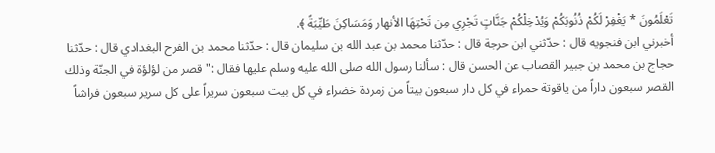تَعْلَمُونَ * يَغْفِرْ لَكُمْ ذُنُوبَكُمْ وَيُدْخِلْكُمْ جَنَّاتٍ تَجْرِي مِن تَحْتِهَا الأنهار وَمَسَاكِنَ طَيِّبَةً ﴾.
أخبرني ابن فنجويه قال : حدّثني ابن حرجة قال : حدّثنا محمد بن عبد الله بن سليمان قال : حدّثنا محمد بن الفرح البغدادي قال : حدّثنا حجاج بن محمد بن جبير القصاب عن الحسن قال : سألنا رسول الله صلى الله عليه وسلم عليها فقال :" قصر من لؤلؤة في الجنّة وذلك القصر سبعون داراً من ياقوتة حمراء في كل دار سبعون بيتاً من زمردة خضراء في كل بيت سبعون سريراً على كل سرير سبعون فراشاً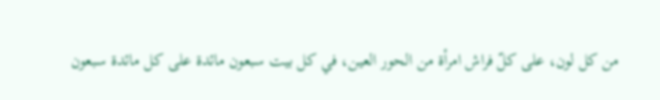من كل لون، على كلّ فراش امرأة من الحور العين، في كل بيت سبعون مائدة على كل مائدة سبعون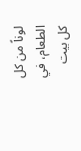لوناً من كل الطعام، في كل بيت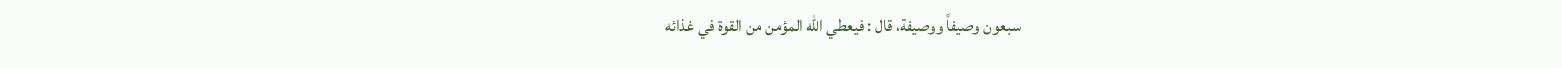سبعون وصيفاً ووصيفة، قال : فيعطي الله المؤمن من القوة في غذائه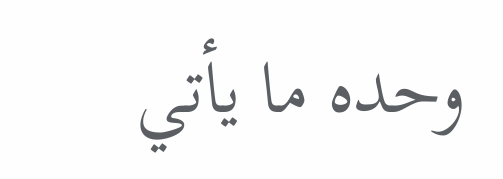وحده ما يأتي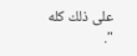على ذلك كله ".